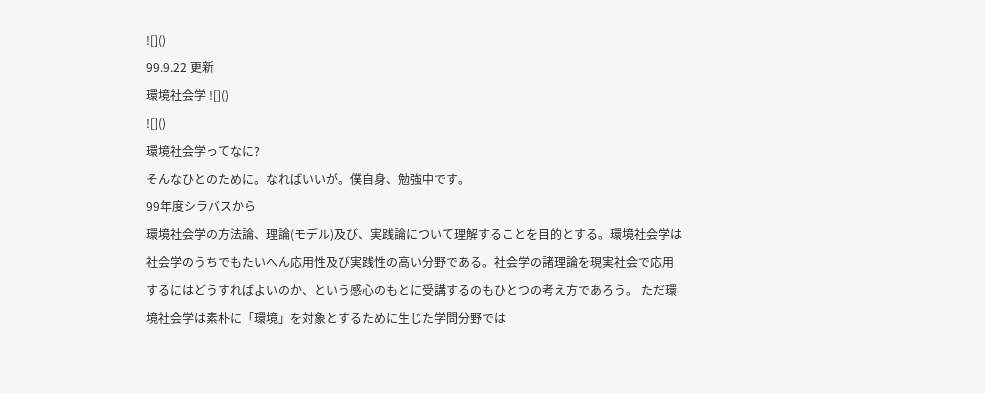![]()
99.9.22 更新
環境社会学 ![]()
![]()
環境社会学ってなに?
そんなひとのために。なればいいが。僕自身、勉強中です。
99年度シラバスから
環境社会学の方法論、理論(モデル)及び、実践論について理解することを目的とする。環境社会学は社会学のうちでもたいへん応用性及び実践性の高い分野である。社会学の諸理論を現実社会で応用するにはどうすればよいのか、という感心のもとに受講するのもひとつの考え方であろう。 ただ環境社会学は素朴に「環境」を対象とするために生じた学問分野では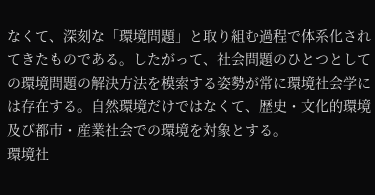なくて、深刻な「環境問題」と取り組む過程で体系化されてきたものである。したがって、社会問題のひとつとしての環境問題の解決方法を模索する姿勢が常に環境社会学には存在する。自然環境だけではなくて、歴史・文化的環境及び都市・産業社会での環境を対象とする。
環境社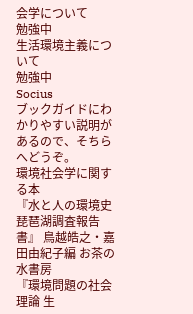会学について
勉強中
生活環境主義について
勉強中
Socius
ブックガイドにわかりやすい説明があるので、そちらへどうぞ。
環境社会学に関する本
『水と人の環境史 琵琶湖調査報告書』 鳥越皓之・嘉田由紀子編 お茶の水書房
『環境問題の社会理論 生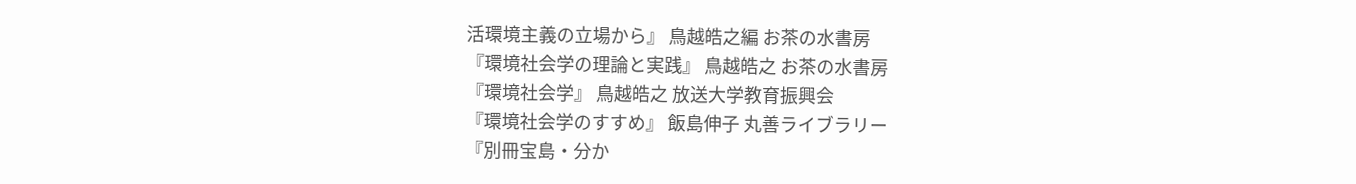活環境主義の立場から』 鳥越皓之編 お茶の水書房
『環境社会学の理論と実践』 鳥越皓之 お茶の水書房
『環境社会学』 鳥越皓之 放送大学教育振興会
『環境社会学のすすめ』 飯島伸子 丸善ライブラリー
『別冊宝島・分か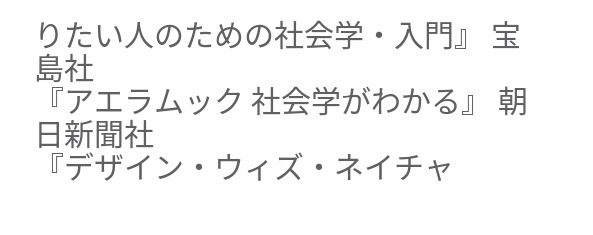りたい人のための社会学・入門』 宝島社
『アエラムック 社会学がわかる』 朝日新聞社
『デザイン・ウィズ・ネイチャ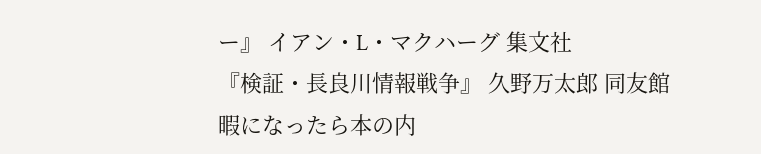ー』 イアン・L・マクハーグ 集文社
『検証・長良川情報戦争』 久野万太郎 同友館
暇になったら本の内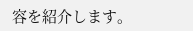容を紹介します。